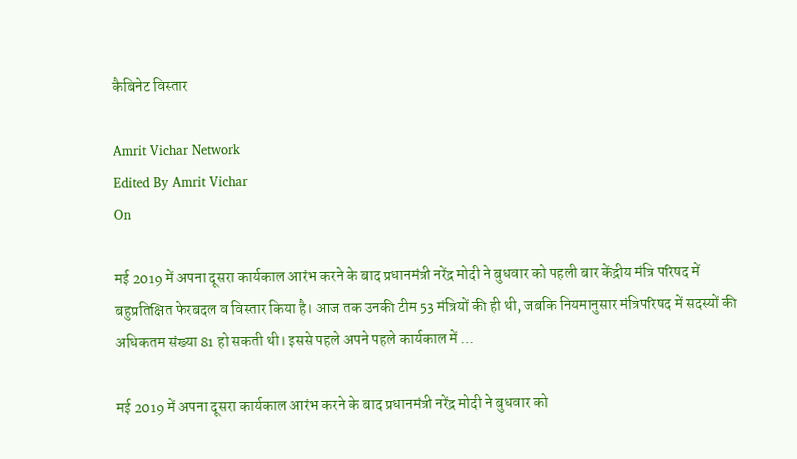कैबिनेट विस्तार

Amrit Vichar Network
Edited By Amrit Vichar
On

मई 2019 में अपना दूसरा कार्यकाल आरंभ करने के बाद प्रधानमंत्री नरेंद्र मोदी ने बुधवार को पहली बार केंद्रीय मंत्रि परिषद में बहुप्रतिक्षित फेरबदल व विस्तार किया है। आज तक उनकी टीम 53 मंत्रियों की ही थी, जबकि नियमानुसार मंत्रिपरिषद में सदस्यों की अधिकतम संख्या 81 हो सकती थी। इससे पहले अपने पहले कार्यकाल में …

मई 2019 में अपना दूसरा कार्यकाल आरंभ करने के बाद प्रधानमंत्री नरेंद्र मोदी ने बुधवार को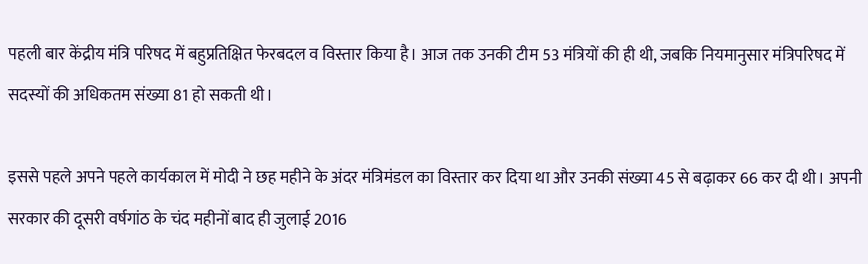पहली बार केंद्रीय मंत्रि परिषद में बहुप्रतिक्षित फेरबदल व विस्तार किया है। आज तक उनकी टीम 53 मंत्रियों की ही थी, जबकि नियमानुसार मंत्रिपरिषद में सदस्यों की अधिकतम संख्या 81 हो सकती थी।

इससे पहले अपने पहले कार्यकाल में मोदी ने छह महीने के अंदर मंत्रिमंडल का विस्तार कर दिया था और उनकी संख्या 45 से बढ़ाकर 66 कर दी थी। अपनी सरकार की दूसरी वर्षगांठ के चंद महीनों बाद ही जुलाई 2016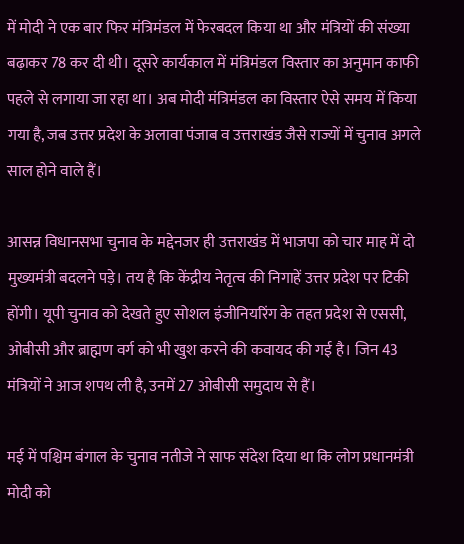में मोदी ने एक बार फिर मंत्रिमंडल में फेरबदल किया था और मंत्रियों की संख्या बढ़ाकर 78 कर दी थी। दूसरे कार्यकाल में मंत्रिमंडल विस्तार का अनुमान काफी पहले से लगाया जा रहा था। अब मोदी मंत्रिमंडल का विस्तार ऐसे समय में किया गया है, जब उत्तर प्रदेश के अलावा पंजाब व उत्तराखंड जैसे राज्यों में चुनाव अगले साल होने वाले हैं।

आसन्न विधानसभा चुनाव के मद्देनजर ही उत्तराखंड में भाजपा को चार माह में दो मुख्यमंत्री बदलने पड़े। तय है कि केंद्रीय नेतृत्व की निगाहें उत्तर प्रदेश पर टिकी होंगी। यूपी चुनाव को देखते हुए सोशल इंजीनियरिंग के तहत प्रदेश से एससी, ओबीसी और ब्राह्मण वर्ग को भी खुश करने की कवायद की गई है। जिन 43 मंत्रियों ने आज शपथ ली है, उनमें 27 ओबीसी समुदाय से हैं।

मई में पश्चिम बंगाल के चुनाव नतीजे ने साफ संदेश दिया था कि लोग प्रधानमंत्री मोदी को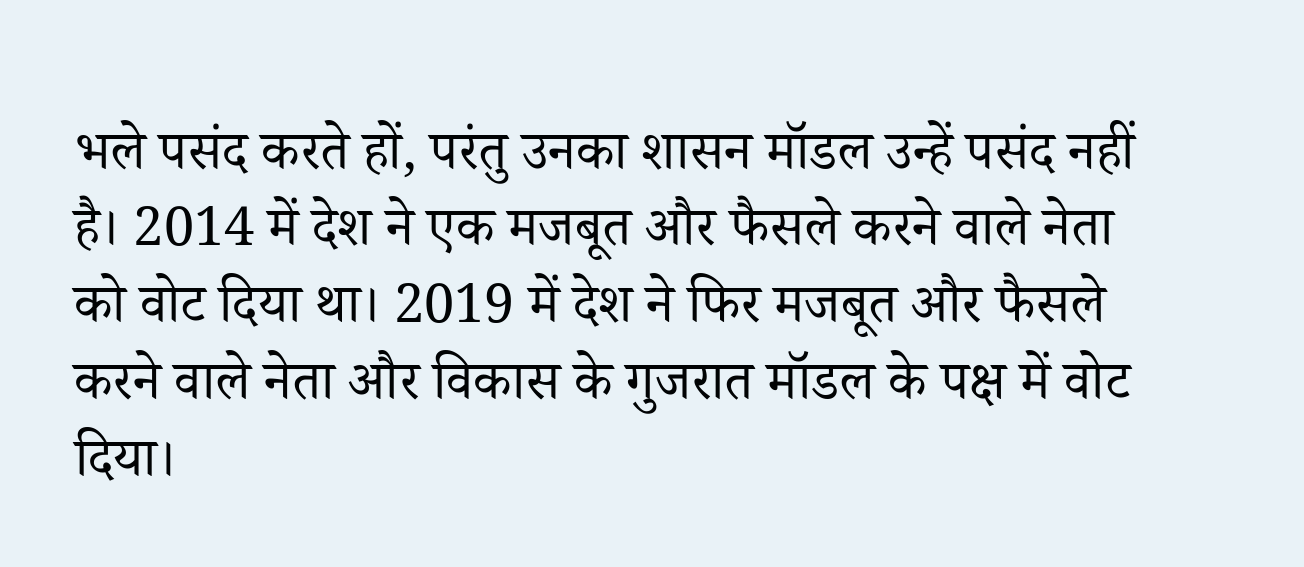भले पसंद करते हों, परंतु उनका शासन मॉडल उन्हें पसंद नहीं है। 2014 में देश ने एक मजबूत और फैसले करने वाले नेता को वोट दिया था। 2019 में देश ने फिर मजबूत और फैसले करने वाले नेता और विकास के गुजरात मॉडल के पक्ष में वोट दिया।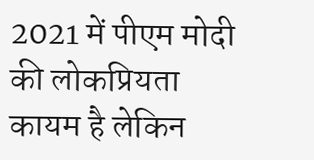2021 में पीएम मोदी की लोकप्रियता कायम है लेकिन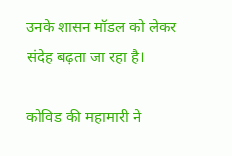उनके शासन मॉडल को लेकर संदेह बढ़ता जा रहा है।

कोविड की महामारी ने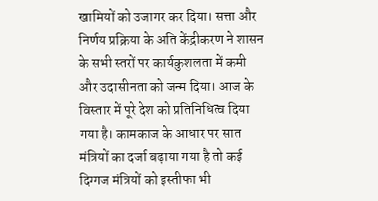खामियों को उजागर कर दिया। सत्ता और निर्णय प्रक्रिया के अति केंद्रीकरण ने शासन के सभी स्तरों पर कार्यकुशलता में कमी और उदासीनता को जन्म दिया। आज के विस्तार में पूरे देश को प्रतिनिधित्व दिया गया है। कामकाज के आधार पर सात मंत्रियों का दर्जा बढ़ाया गया है तो कई दिग्गज मंत्रियों को इस्तीफा भी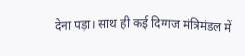देना पड़ा। साथ ही कई दिग्गज मंत्रिमंडल में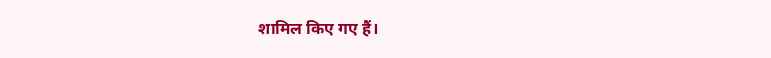शामिल किए गए हैं।